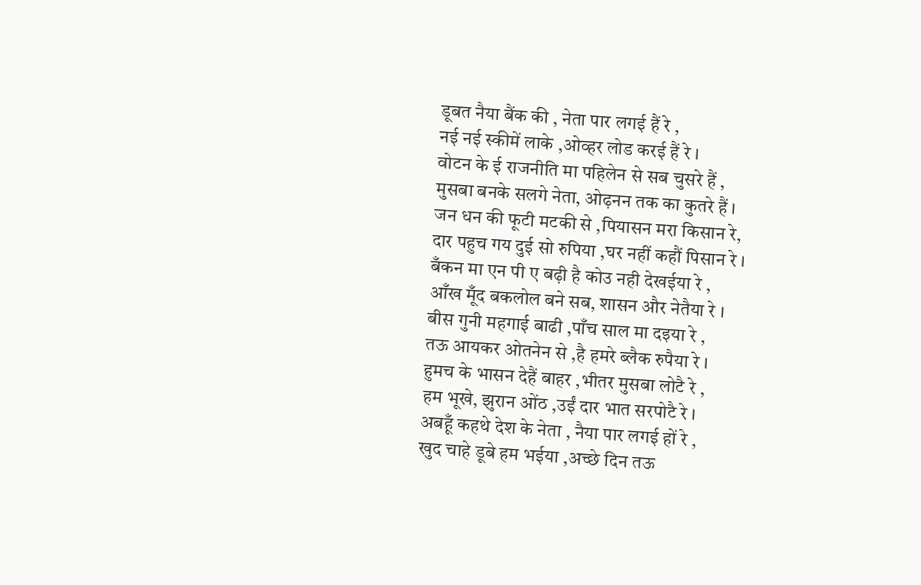डूबत नैया बैंक की , नेता पार लगई हैं रे ,
नई नई स्कीमें लाके ,ओव्हर लोड करई हैं रे ।
वोटन के ई राजनीति मा पहिलेन से सब चुसरे हैं ,
मुसबा बनके सलगे नेता, ओढ़नन तक का कुतरे हैं ।
जन धन की फूटी मटकी से ,पियासन मरा किसान रे,
दार पहुच गय दुई सो रुपिया ,घर नहीं कहौं पिसान रे ।
बँकन मा एन पी ए बढ़ी है कोउ नही देखईया रे ,
आँख मूँद बकलोल बने सब, शासन और नेतैया रे ।
बीस गुनी महगाई बाढी ,पाँच साल मा दइया रे ,
तऊ आयकर ओतनेन से ,है हमरे ब्लैक रुपैया रे ।
हुमच के भासन देहैं बाहर ,भीतर मुसबा लोटै रे ,
हम भूखे, झुरान ओंठ ,उईं दार भात सरपोटै रे ।
अबहूँ कहथे देश के नेता , नैया पार लगई हों रे ,
खुद चाहे डूबे हम भईया ,अच्छे दिन तऊ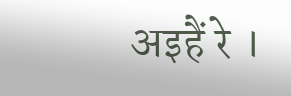अइहैं रे ।